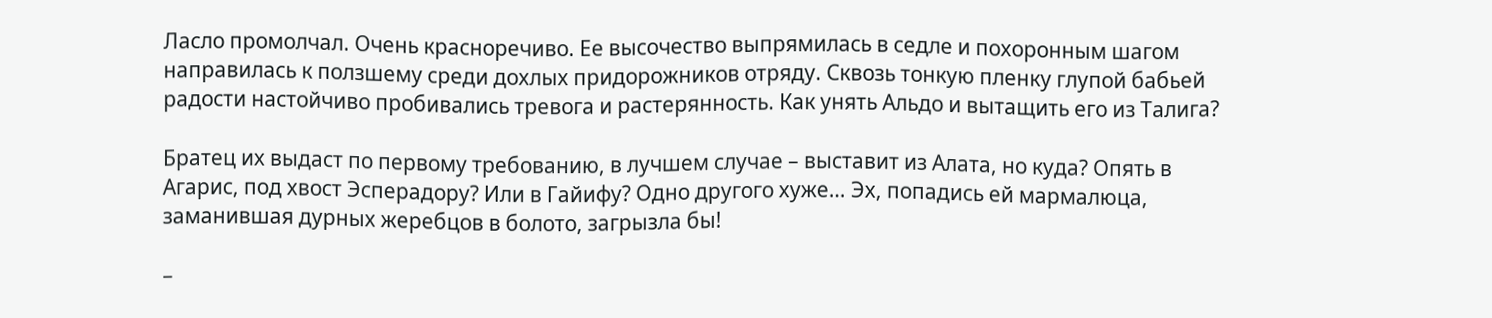Ласло промолчал. Очень красноречиво. Ее высочество выпрямилась в седле и похоронным шагом направилась к ползшему среди дохлых придорожников отряду. Сквозь тонкую пленку глупой бабьей радости настойчиво пробивались тревога и растерянность. Как унять Альдо и вытащить его из Талига?

Братец их выдаст по первому требованию, в лучшем случае – выставит из Алата, но куда? Опять в Агарис, под хвост Эсперадору? Или в Гайифу? Одно другого хуже… Эх, попадись ей мармалюца, заманившая дурных жеребцов в болото, загрызла бы!

–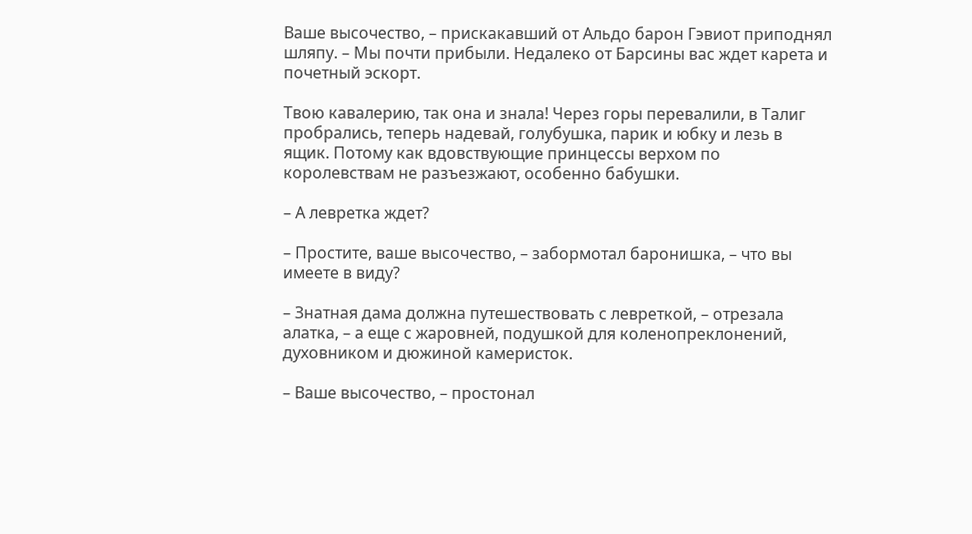Ваше высочество, – прискакавший от Альдо барон Гэвиот приподнял шляпу. – Мы почти прибыли. Недалеко от Барсины вас ждет карета и почетный эскорт.

Твою кавалерию, так она и знала! Через горы перевалили, в Талиг пробрались, теперь надевай, голубушка, парик и юбку и лезь в ящик. Потому как вдовствующие принцессы верхом по королевствам не разъезжают, особенно бабушки.

– А левретка ждет?

– Простите, ваше высочество, – забормотал баронишка, – что вы имеете в виду?

– Знатная дама должна путешествовать с левреткой, – отрезала алатка, – а еще с жаровней, подушкой для коленопреклонений, духовником и дюжиной камеристок.

– Ваше высочество, – простонал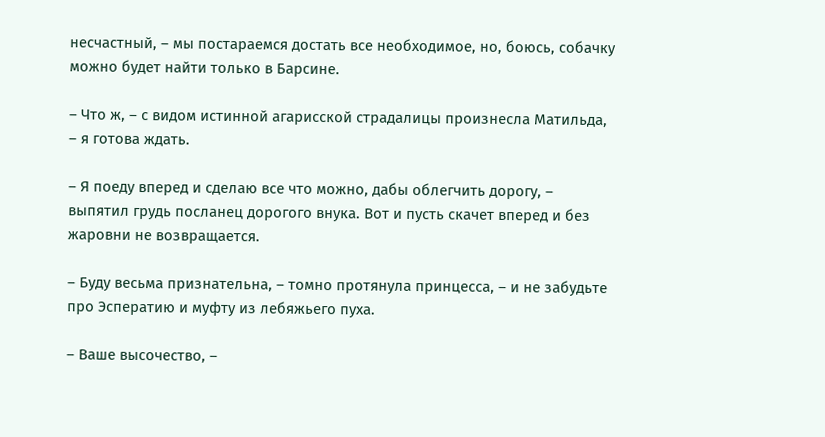несчастный, – мы постараемся достать все необходимое, но, боюсь, собачку можно будет найти только в Барсине.

– Что ж, – с видом истинной агарисской страдалицы произнесла Матильда, – я готова ждать.

– Я поеду вперед и сделаю все что можно, дабы облегчить дорогу, – выпятил грудь посланец дорогого внука. Вот и пусть скачет вперед и без жаровни не возвращается.

– Буду весьма признательна, – томно протянула принцесса, – и не забудьте про Эсператию и муфту из лебяжьего пуха.

– Ваше высочество, –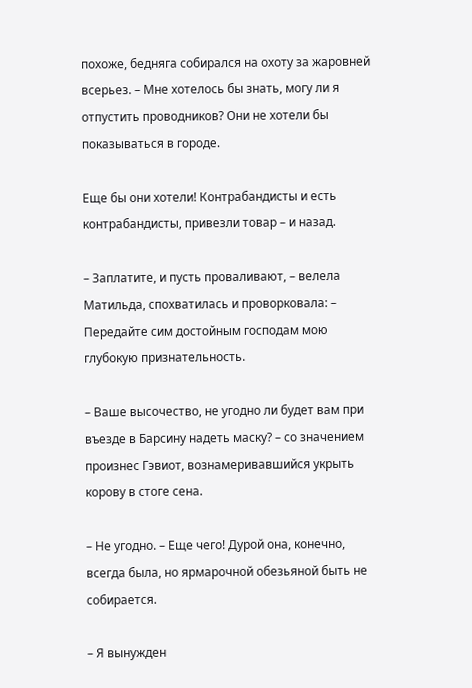похоже, бедняга собирался на охоту за жаровней всерьез. – Мне хотелось бы знать, могу ли я отпустить проводников? Они не хотели бы показываться в городе.

Еще бы они хотели! Контрабандисты и есть контрабандисты, привезли товар – и назад.

– Заплатите, и пусть проваливают, – велела Матильда, спохватилась и проворковала: – Передайте сим достойным господам мою глубокую признательность.

– Ваше высочество, не угодно ли будет вам при въезде в Барсину надеть маску? – со значением произнес Гэвиот, вознамеривавшийся укрыть корову в стоге сена.

– Не угодно. – Еще чего! Дурой она, конечно, всегда была, но ярмарочной обезьяной быть не собирается.

– Я вынужден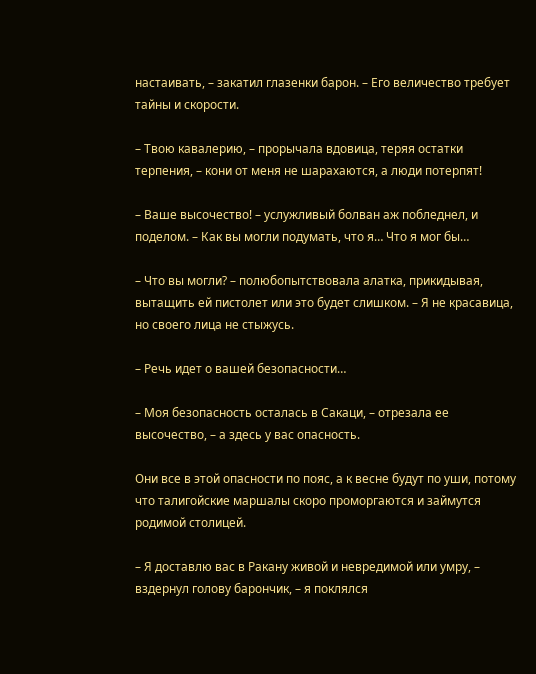настаивать, – закатил глазенки барон. – Его величество требует тайны и скорости.

– Твою кавалерию, – прорычала вдовица, теряя остатки терпения, – кони от меня не шарахаются, а люди потерпят!

– Ваше высочество! – услужливый болван аж побледнел, и поделом. – Как вы могли подумать, что я… Что я мог бы…

– Что вы могли? – полюбопытствовала алатка, прикидывая, вытащить ей пистолет или это будет слишком. – Я не красавица, но своего лица не стыжусь.

– Речь идет о вашей безопасности…

– Моя безопасность осталась в Сакаци, – отрезала ее высочество, – а здесь у вас опасность.

Они все в этой опасности по пояс, а к весне будут по уши, потому что талигойские маршалы скоро проморгаются и займутся родимой столицей.

– Я доставлю вас в Ракану живой и невредимой или умру, – вздернул голову барончик, – я поклялся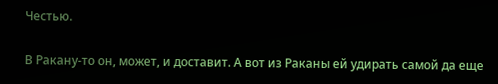Честью.

В Ракану-то он, может, и доставит. А вот из Раканы ей удирать самой да еще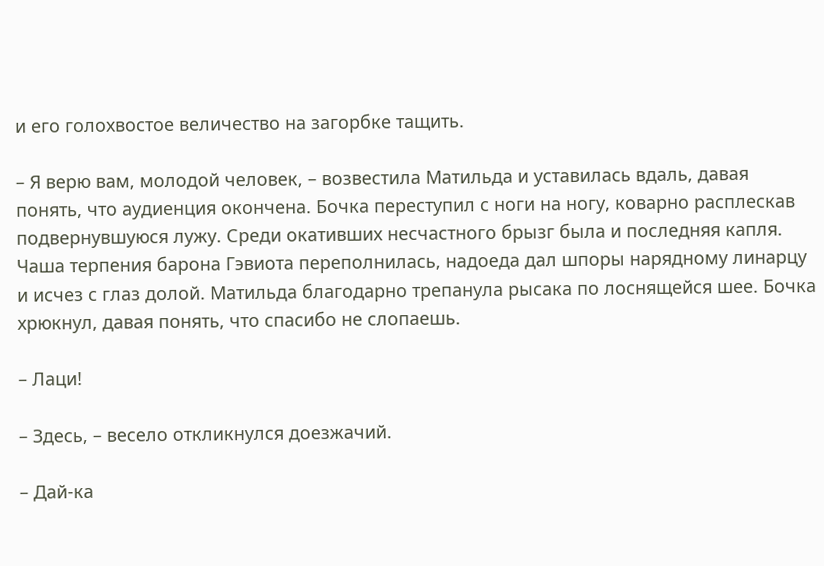и его голохвостое величество на загорбке тащить.

– Я верю вам, молодой человек, – возвестила Матильда и уставилась вдаль, давая понять, что аудиенция окончена. Бочка переступил с ноги на ногу, коварно расплескав подвернувшуюся лужу. Среди окативших несчастного брызг была и последняя капля. Чаша терпения барона Гэвиота переполнилась, надоеда дал шпоры нарядному линарцу и исчез с глаз долой. Матильда благодарно трепанула рысака по лоснящейся шее. Бочка хрюкнул, давая понять, что спасибо не слопаешь.

– Лаци!

– Здесь, – весело откликнулся доезжачий.

– Дай-ка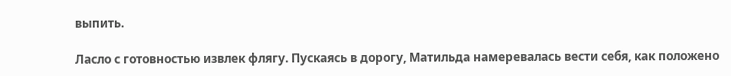выпить.

Ласло с готовностью извлек флягу. Пускаясь в дорогу, Матильда намеревалась вести себя, как положено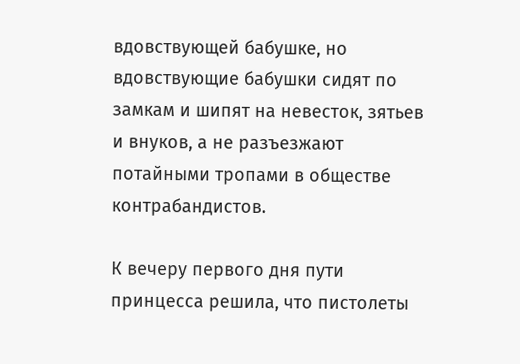вдовствующей бабушке, но вдовствующие бабушки сидят по замкам и шипят на невесток, зятьев и внуков, а не разъезжают потайными тропами в обществе контрабандистов.

К вечеру первого дня пути принцесса решила, что пистолеты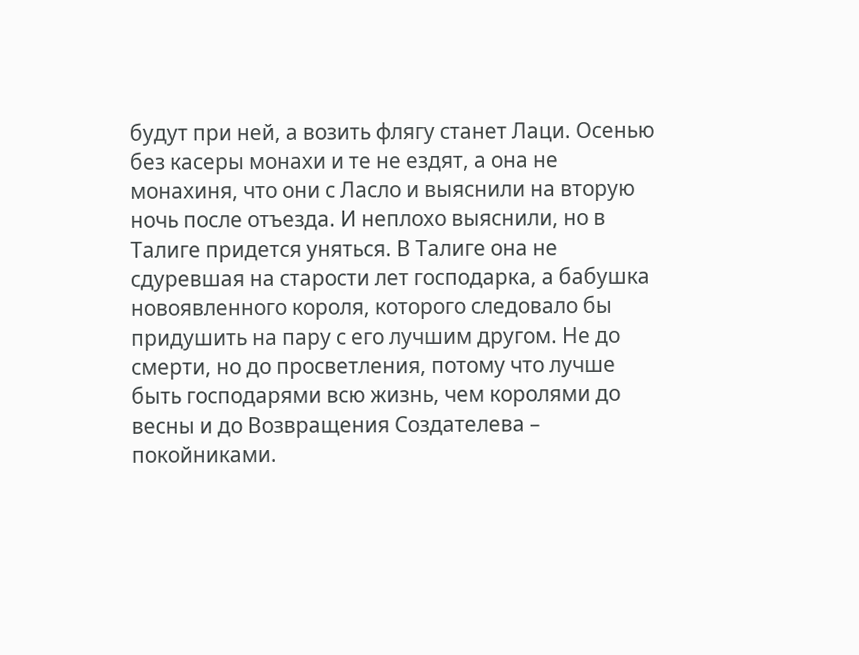будут при ней, а возить флягу станет Лаци. Осенью без касеры монахи и те не ездят, а она не монахиня, что они с Ласло и выяснили на вторую ночь после отъезда. И неплохо выяснили, но в Талиге придется уняться. В Талиге она не сдуревшая на старости лет господарка, а бабушка новоявленного короля, которого следовало бы придушить на пару с его лучшим другом. Не до смерти, но до просветления, потому что лучше быть господарями всю жизнь, чем королями до весны и до Возвращения Создателева – покойниками.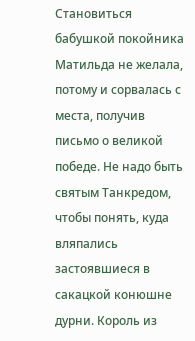Становиться бабушкой покойника Матильда не желала, потому и сорвалась с места, получив письмо о великой победе. Не надо быть святым Танкредом, чтобы понять, куда вляпались застоявшиеся в сакацкой конюшне дурни. Король из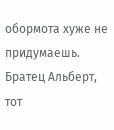обормота хуже не придумаешь. Братец Альберт, тот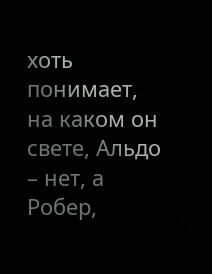хоть понимает, на каком он свете, Альдо – нет, а Робер,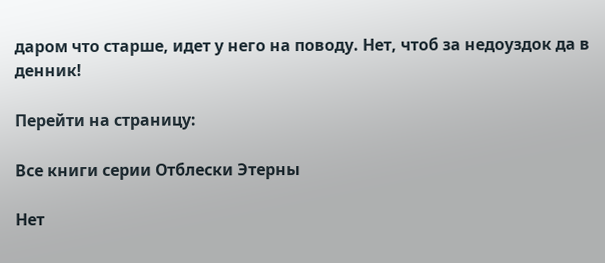даром что старше, идет у него на поводу. Нет, чтоб за недоуздок да в денник!

Перейти на страницу:

Все книги серии Отблески Этерны

Нет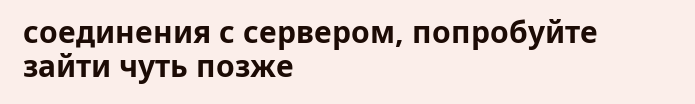соединения с сервером, попробуйте зайти чуть позже